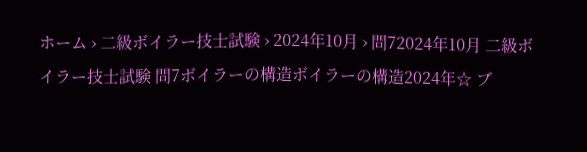ホーム › 二級ボイラー技士試験 › 2024年10月 › 問72024年10月 二級ボイラー技士試験 問7ボイラーの構造ボイラーの構造2024年☆ ブ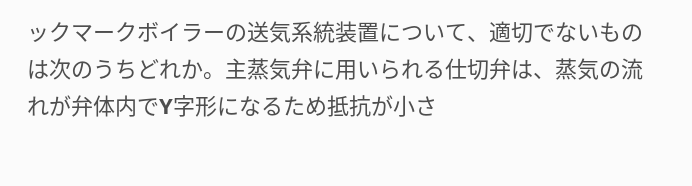ックマークボイラーの送気系統装置について、適切でないものは次のうちどれか。主蒸気弁に用いられる仕切弁は、蒸気の流れが弁体内でY字形になるため抵抗が小さ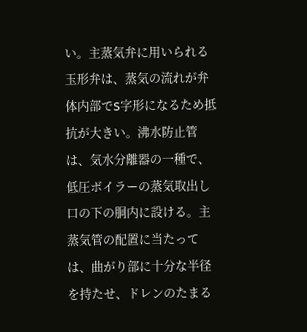い。主蒸気弁に用いられる玉形弁は、蒸気の流れが弁体内部でS字形になるため抵抗が大きい。沸水防止管は、気水分離器の一種で、低圧ボイラーの蒸気取出し口の下の胴内に設ける。主蒸気管の配置に当たっては、曲がり部に十分な半径を持たせ、ドレンのたまる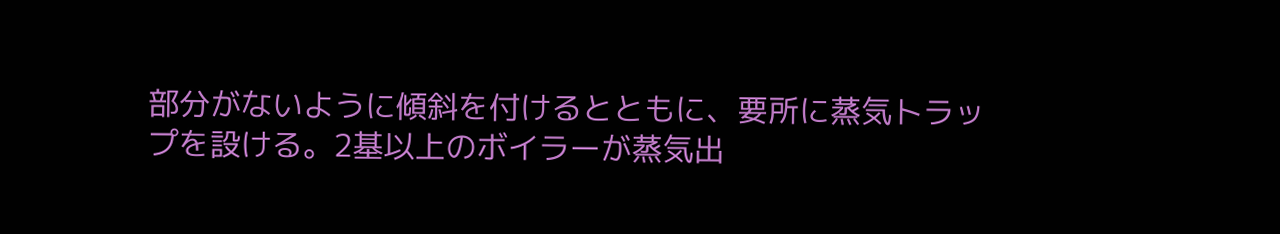部分がないように傾斜を付けるとともに、要所に蒸気トラップを設ける。2基以上のボイラーが蒸気出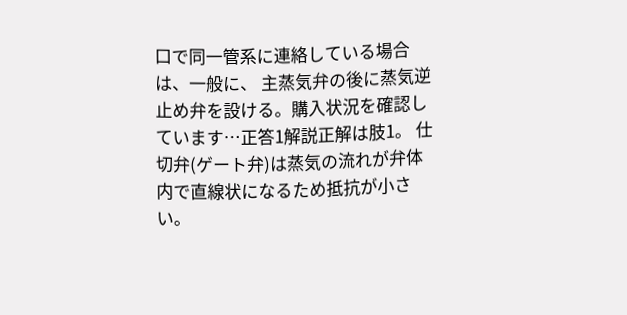口で同一管系に連絡している場合は、一般に、 主蒸気弁の後に蒸気逆止め弁を設ける。購入状況を確認しています…正答1解説正解は肢1。 仕切弁(ゲート弁)は蒸気の流れが弁体内で直線状になるため抵抗が小さい。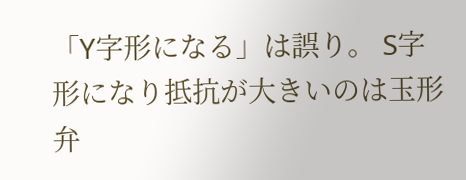「Y字形になる」は誤り。 S字形になり抵抗が大きいのは玉形弁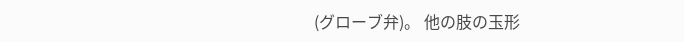(グローブ弁)。 他の肢の玉形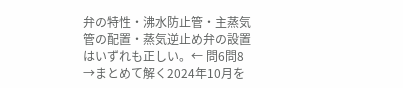弁の特性・沸水防止管・主蒸気管の配置・蒸気逆止め弁の設置はいずれも正しい。← 問6問8 →まとめて解く2024年10月を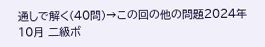通しで解く(40問)→この回の他の問題2024年10月 二級ボ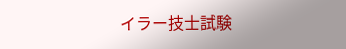イラー技士試験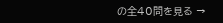の全40問を見る →